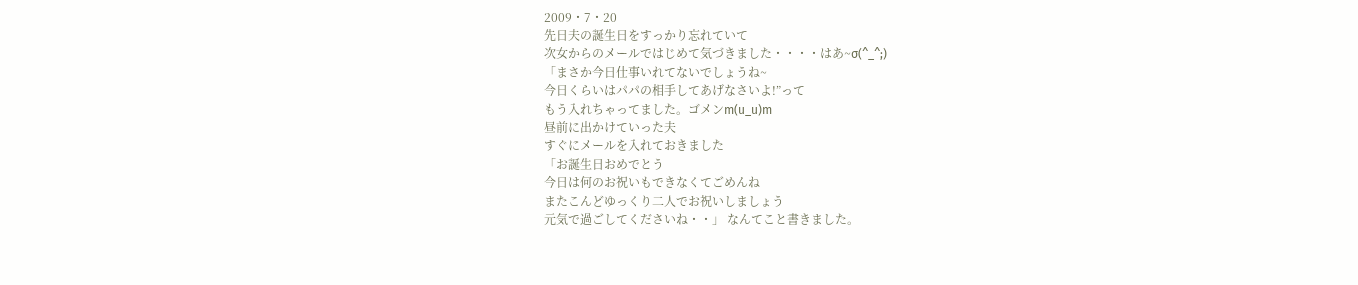2009・7・20
先日夫の誕生日をすっかり忘れていて
次女からのメールではじめて気づきました・・・・はあ~σ(^_^;)
「まさか今日仕事いれてないでしょうね~
今日くらいはパパの相手してあげなさいよ!”って
もう入れちゃってました。ゴメンm(u_u)m
昼前に出かけていった夫
すぐにメールを入れておきました
「お誕生日おめでとう
今日は何のお祝いもできなくてごめんね
またこんどゆっくり二人でお祝いしましょう
元気で過ごしてくださいね・・」 なんてこと書きました。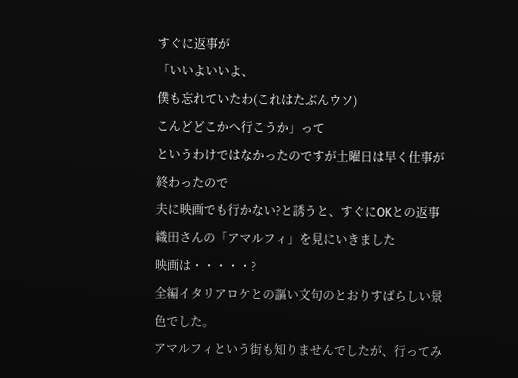すぐに返事が
「いいよいいよ、
僕も忘れていたわ(これはたぶんウソ)
こんどどこかへ行こうか」って
というわけではなかったのですが土曜日は早く仕事が終わったので
夫に映画でも行かない?と誘うと、すぐにOKとの返事
織田さんの「アマルフィ」を見にいきました
映画は・・・・・?
全編イタリアロケとの謳い文句のとおりすばらしい景色でした。
アマルフィという街も知りませんでしたが、行ってみ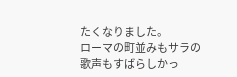たくなりました。
ローマの町並みもサラの歌声もすばらしかっ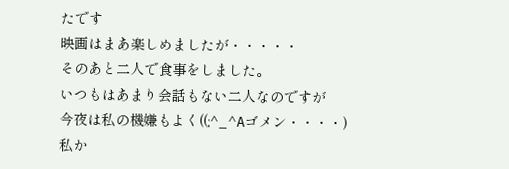たです
映画はまあ楽しめましたが・・・・・
そのあと二人で食事をしました。
いつもはあまり会話もない二人なのですが
今夜は私の機嫌もよく((;^_^Aゴメン・・・・)
私か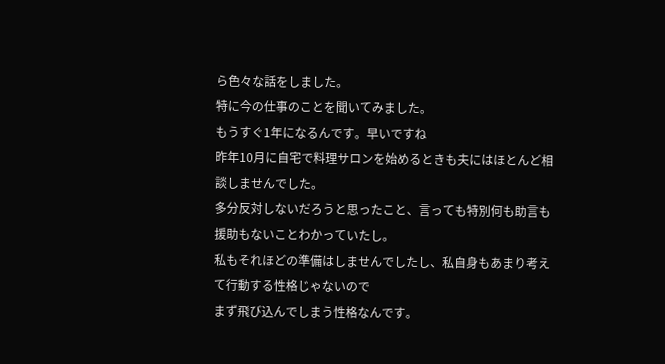ら色々な話をしました。
特に今の仕事のことを聞いてみました。
もうすぐ1年になるんです。早いですね
昨年10月に自宅で料理サロンを始めるときも夫にはほとんど相談しませんでした。
多分反対しないだろうと思ったこと、言っても特別何も助言も援助もないことわかっていたし。
私もそれほどの準備はしませんでしたし、私自身もあまり考えて行動する性格じゃないので
まず飛び込んでしまう性格なんです。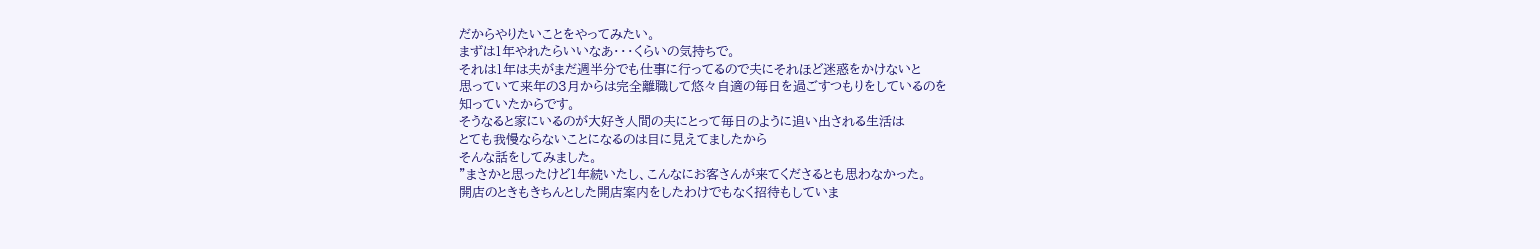だからやりたいことをやってみたい。
まずは1年やれたらいいなあ・・・くらいの気持ちで。
それは1年は夫がまだ週半分でも仕事に行ってるので夫にそれほど迷惑をかけないと
思っていて来年の3月からは完全離職して悠々自適の毎日を過ごすつもりをしているのを
知っていたからです。
そうなると家にいるのが大好き人間の夫にとって毎日のように追い出される生活は
とても我慢ならないことになるのは目に見えてましたから
そんな話をしてみました。
”まさかと思ったけど1年続いたし、こんなにお客さんが来てくださるとも思わなかった。
開店のときもきちんとした開店案内をしたわけでもなく招待もしていま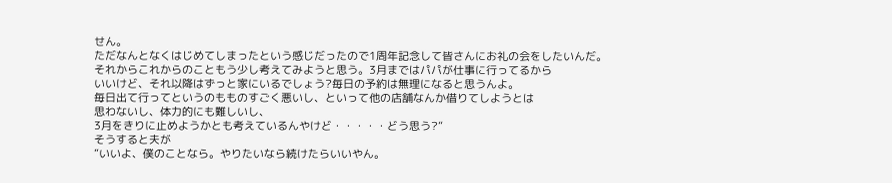せん。
ただなんとなくはじめてしまったという感じだったので1周年記念して皆さんにお礼の会をしたいんだ。
それからこれからのこともう少し考えてみようと思う。3月まではパパが仕事に行ってるから
いいけど、それ以降はずっと家にいるでしょう?毎日の予約は無理になると思うんよ。
毎日出て行ってというのもものすごく悪いし、といって他の店舗なんか借りてしようとは
思わないし、体力的にも難しいし、
3月をきりに止めようかとも考えているんやけど・・・・・どう思う?”
そうすると夫が
”いいよ、僕のことなら。やりたいなら続けたらいいやん。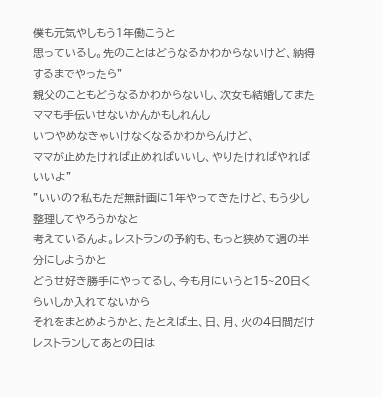僕も元気やしもう1年働こうと
思っているし。先のことはどうなるかわからないけど、納得するまでやったら”
親父のこともどうなるかわからないし、次女も結婚してまたママも手伝いせないかんかもしれんし
いつやめなきゃいけなくなるかわからんけど、
ママが止めたければ止めればいいし、やりたければやればいいよ”
”いいの?私もただ無計画に1年やってきたけど、もう少し整理してやろうかなと
考えているんよ。レストランの予約も、もっと狭めて週の半分にしようかと
どうせ好き勝手にやってるし、今も月にいうと15~20日くらいしか入れてないから
それをまとめようかと、たとえば土、日、月、火の4日間だけレストランしてあとの日は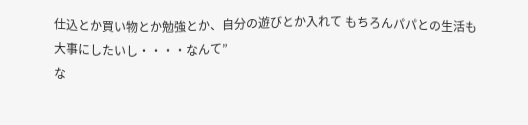仕込とか買い物とか勉強とか、自分の遊びとか入れて もちろんパパとの生活も
大事にしたいし・・・・なんて”
な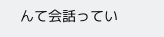んて会話ってい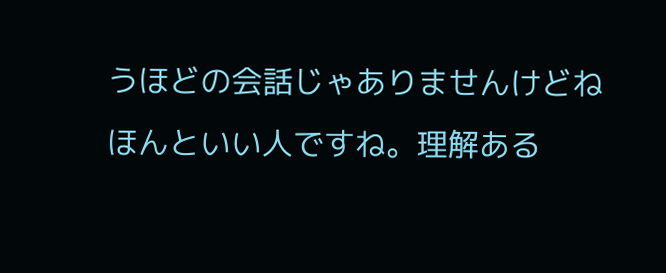うほどの会話じゃありませんけどね
ほんといい人ですね。理解ある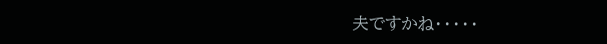夫ですかね・・・・・